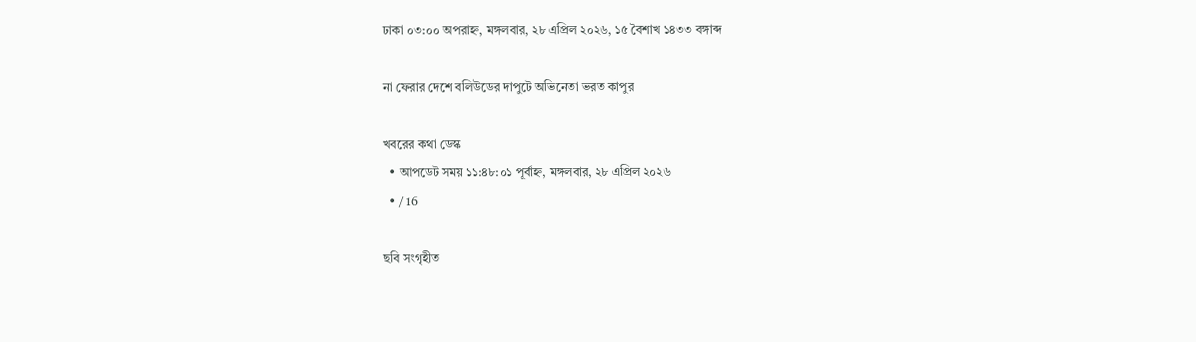ঢাকা ০৩:০০ অপরাহ্ন, মঙ্গলবার, ২৮ এপ্রিল ২০২৬, ১৫ বৈশাখ ১৪৩৩ বঙ্গাব্দ

না ফেরার দেশে বলিউডের দাপুটে অভিনেতা ভরত কাপুর

খবরের কথা ডেস্ক
  • আপডেট সময় ১১:৪৮:০১ পূর্বাহ্ন, মঙ্গলবার, ২৮ এপ্রিল ২০২৬
  • / 16

ছবি সংগৃহীত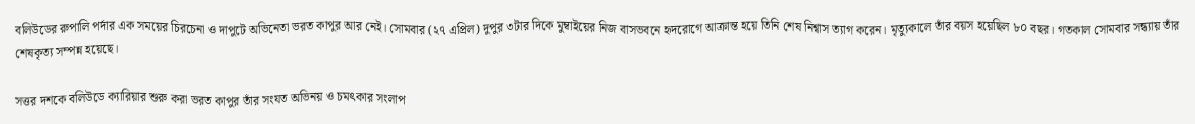বলিউডের রুপালি পর্দার এক সময়ের চিরচেনা ও দাপুটে অভিনেতা ভরত কাপুর আর নেই। সোমবার (২৭ এপ্রিল) দুপুর ৩টার দিকে মুম্বাইয়ের নিজ বাসভবনে হৃদরোগে আক্রান্ত হয়ে তিনি শেষ নিশ্বাস ত্যাগ করেন। মৃত্যুকালে তাঁর বয়স হয়েছিল ৮০ বছর। গতকাল সোমবার সন্ধ্যায় তাঁর শেষকৃত্য সম্পন্ন হয়েছে।

সত্তর দশকে বলিউডে ক্যারিয়ার শুরু করা ভরত কাপুর তাঁর সংযত অভিনয় ও চমৎকার সংলাপ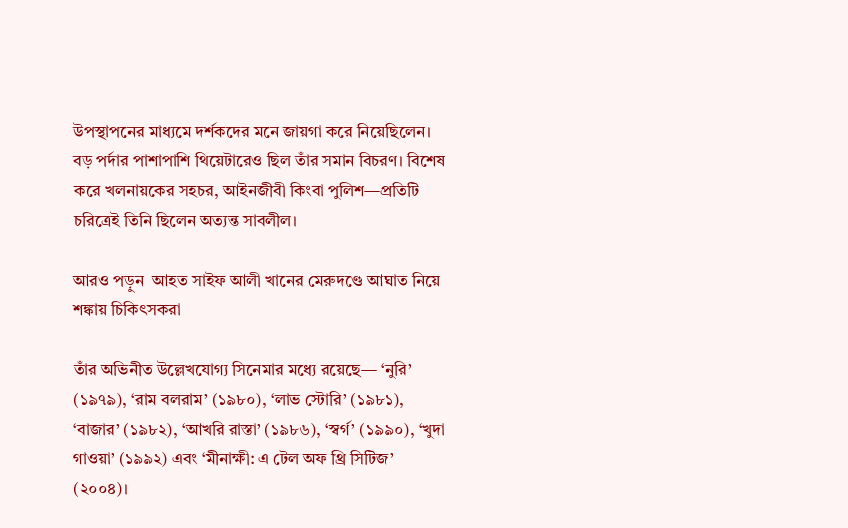উপস্থাপনের মাধ্যমে দর্শকদের মনে জায়গা করে নিয়েছিলেন। বড় পর্দার পাশাপাশি থিয়েটারেও ছিল তাঁর সমান বিচরণ। বিশেষ করে খলনায়কের সহচর, আইনজীবী কিংবা পুলিশ—প্রতিটি চরিত্রেই তিনি ছিলেন অত্যন্ত সাবলীল।

আরও পড়ুন  আহত সাইফ আলী খানের মেরুদণ্ডে আঘাত নিয়ে শঙ্কায় চিকিৎসকরা

তাঁর অভিনীত উল্লেখযোগ্য সিনেমার মধ্যে রয়েছে— ‘নুরি’ (১৯৭৯), ‘রাম বলরাম’ (১৯৮০), ‘লাভ স্টোরি’ (১৯৮১), ‘বাজার’ (১৯৮২), ‘আখরি রাস্তা’ (১৯৮৬), ‘স্বর্গ’ (১৯৯০), ‘খুদা গাওয়া’ (১৯৯২) এবং ‘মীনাক্ষী: এ টেল অফ থ্রি সিটিজ’ (২০০৪)।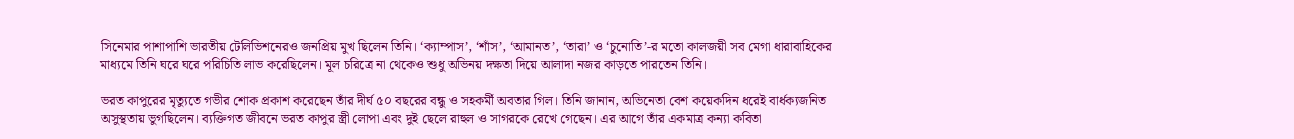সিনেমার পাশাপাশি ভারতীয় টেলিভিশনেরও জনপ্রিয় মুখ ছিলেন তিনি। ‘ক্যাম্পাস’, ‘শাঁস’, ‘আমানত’, ‘তারা’ ও ‘চুনোতি’-র মতো কালজয়ী সব মেগা ধারাবাহিকের মাধ্যমে তিনি ঘরে ঘরে পরিচিতি লাভ করেছিলেন। মূল চরিত্রে না থেকেও শুধু অভিনয় দক্ষতা দিয়ে আলাদা নজর কাড়তে পারতেন তিনি।

ভরত কাপুরের মৃত্যুতে গভীর শোক প্রকাশ করেছেন তাঁর দীর্ঘ ৫০ বছরের বন্ধু ও সহকর্মী অবতার গিল। তিনি জানান, অভিনেতা বেশ কয়েকদিন ধরেই বার্ধক্যজনিত অসুস্থতায় ভুগছিলেন। ব্যক্তিগত জীবনে ভরত কাপুর স্ত্রী লোপা এবং দুই ছেলে রাহুল ও সাগরকে রেখে গেছেন। এর আগে তাঁর একমাত্র কন্যা কবিতা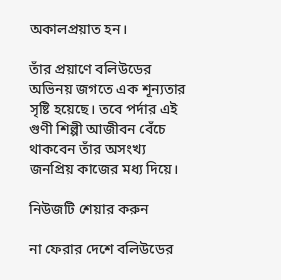অকালপ্রয়াত হন।

তাঁর প্রয়াণে বলিউডের অভিনয় জগতে এক শূন্যতার সৃষ্টি হয়েছে। তবে পর্দার এই গুণী শিল্পী আজীবন বেঁচে থাকবেন তাঁর অসংখ্য জনপ্রিয় কাজের মধ্য দিয়ে।

নিউজটি শেয়ার করুন

না ফেরার দেশে বলিউডের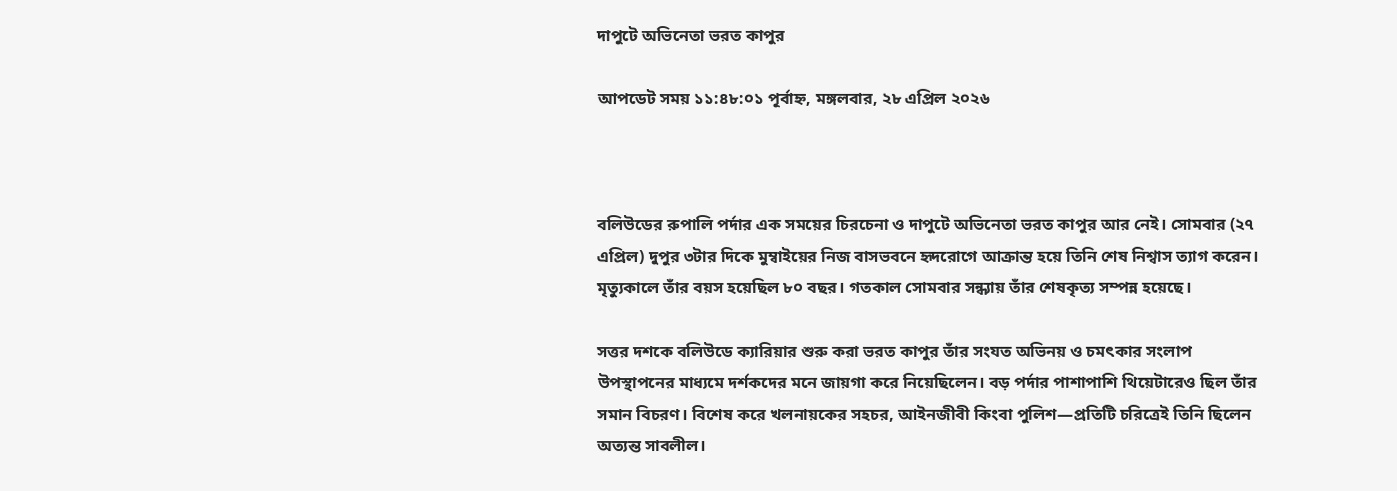দাপুটে অভিনেতা ভরত কাপুর

আপডেট সময় ১১:৪৮:০১ পূর্বাহ্ন, মঙ্গলবার, ২৮ এপ্রিল ২০২৬



বলিউডের রুপালি পর্দার এক সময়ের চিরচেনা ও দাপুটে অভিনেতা ভরত কাপুর আর নেই। সোমবার (২৭ এপ্রিল) দুপুর ৩টার দিকে মুম্বাইয়ের নিজ বাসভবনে হৃদরোগে আক্রান্ত হয়ে তিনি শেষ নিশ্বাস ত্যাগ করেন। মৃত্যুকালে তাঁর বয়স হয়েছিল ৮০ বছর। গতকাল সোমবার সন্ধ্যায় তাঁর শেষকৃত্য সম্পন্ন হয়েছে।

সত্তর দশকে বলিউডে ক্যারিয়ার শুরু করা ভরত কাপুর তাঁর সংযত অভিনয় ও চমৎকার সংলাপ উপস্থাপনের মাধ্যমে দর্শকদের মনে জায়গা করে নিয়েছিলেন। বড় পর্দার পাশাপাশি থিয়েটারেও ছিল তাঁর সমান বিচরণ। বিশেষ করে খলনায়কের সহচর, আইনজীবী কিংবা পুলিশ—প্রতিটি চরিত্রেই তিনি ছিলেন অত্যন্ত সাবলীল।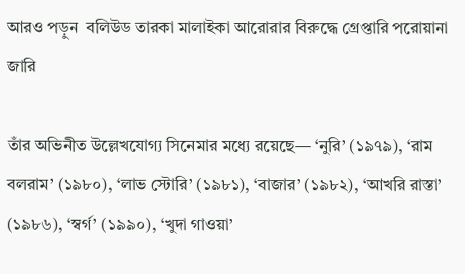আরও পড়ুন  বলিউড তারকা মালাইকা আরোরার বিরুদ্ধে গ্রেপ্তারি পরোয়ানা জারি

তাঁর অভিনীত উল্লেখযোগ্য সিনেমার মধ্যে রয়েছে— ‘নুরি’ (১৯৭৯), ‘রাম বলরাম’ (১৯৮০), ‘লাভ স্টোরি’ (১৯৮১), ‘বাজার’ (১৯৮২), ‘আখরি রাস্তা’ (১৯৮৬), ‘স্বর্গ’ (১৯৯০), ‘খুদা গাওয়া’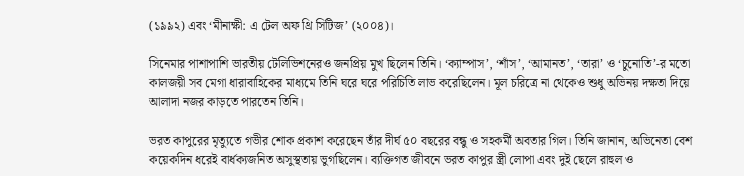(১৯৯২) এবং ‘মীনাক্ষী: এ টেল অফ থ্রি সিটিজ’ (২০০৪)।

সিনেমার পাশাপাশি ভারতীয় টেলিভিশনেরও জনপ্রিয় মুখ ছিলেন তিনি। ‘ক্যাম্পাস’, ‘শাঁস’, ‘আমানত’, ‘তারা’ ও ‘চুনোতি’-র মতো কালজয়ী সব মেগা ধারাবাহিকের মাধ্যমে তিনি ঘরে ঘরে পরিচিতি লাভ করেছিলেন। মূল চরিত্রে না থেকেও শুধু অভিনয় দক্ষতা দিয়ে আলাদা নজর কাড়তে পারতেন তিনি।

ভরত কাপুরের মৃত্যুতে গভীর শোক প্রকাশ করেছেন তাঁর দীর্ঘ ৫০ বছরের বন্ধু ও সহকর্মী অবতার গিল। তিনি জানান, অভিনেতা বেশ কয়েকদিন ধরেই বার্ধক্যজনিত অসুস্থতায় ভুগছিলেন। ব্যক্তিগত জীবনে ভরত কাপুর স্ত্রী লোপা এবং দুই ছেলে রাহুল ও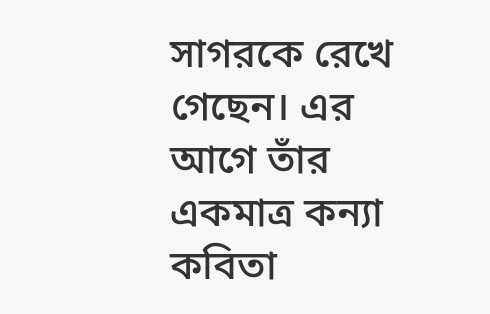সাগরকে রেখে গেছেন। এর আগে তাঁর একমাত্র কন্যা কবিতা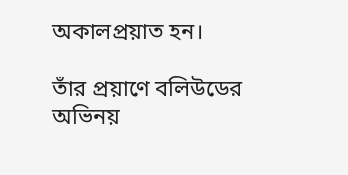অকালপ্রয়াত হন।

তাঁর প্রয়াণে বলিউডের অভিনয়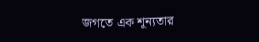জগতে এক শূন্যতার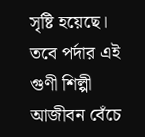সৃষ্টি হয়েছে। তবে পর্দার এই গুণী শিল্পী আজীবন বেঁচে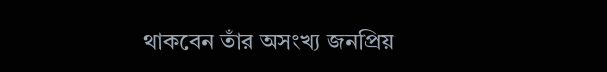থাকবেন তাঁর অসংখ্য জনপ্রিয়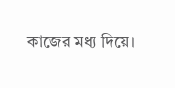কাজের মধ্য দিয়ে।